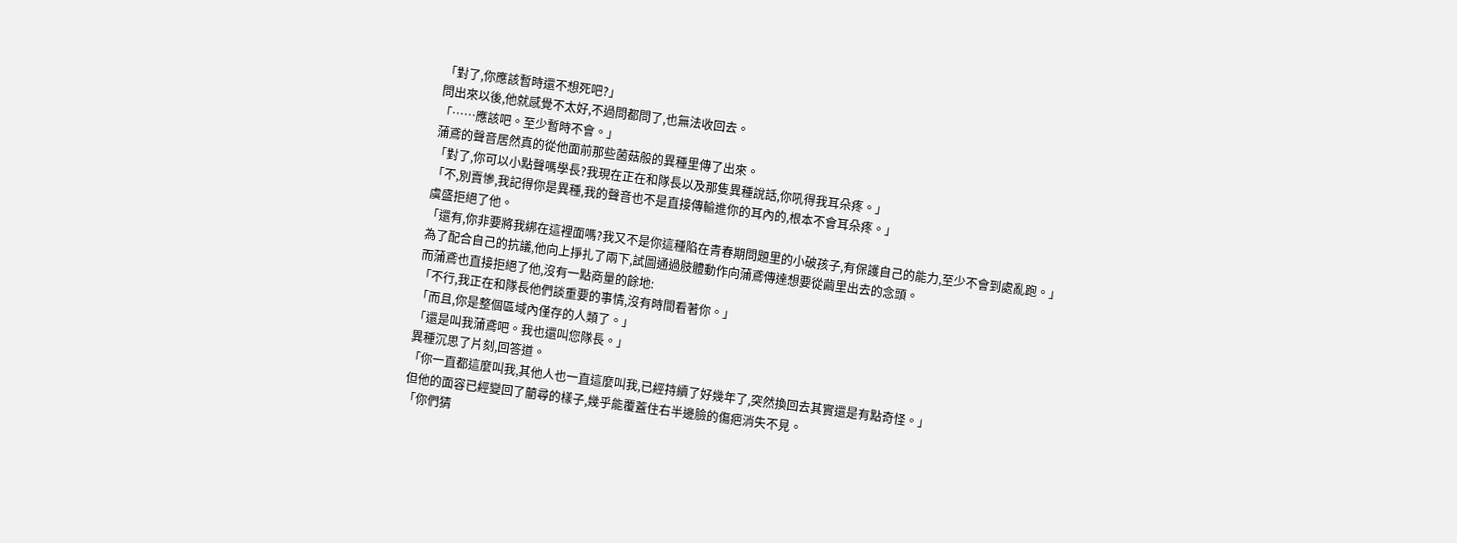「對了,你應該暫時還不想死吧?」
問出來以後,他就感覺不太好,不過問都問了,也無法收回去。
「……應該吧。至少暫時不會。」
蒲鳶的聲音居然真的從他面前那些菌菇般的異種里傳了出來。
「對了,你可以小點聲嗎學長?我現在正在和隊長以及那隻異種說話,你吼得我耳朵疼。」
「不,別賣慘,我記得你是異種,我的聲音也不是直接傳輸進你的耳內的,根本不會耳朵疼。」
虞盛拒絕了他。
「還有,你非要將我綁在這裡面嗎?我又不是你這種陷在青春期問題里的小破孩子,有保護自己的能力,至少不會到處亂跑。」
為了配合自己的抗議,他向上掙扎了兩下,試圖通過肢體動作向蒲鳶傳達想要從繭里出去的念頭。
而蒲鳶也直接拒絕了他,沒有一點商量的餘地:
「不行,我正在和隊長他們談重要的事情,沒有時間看著你。」
「而且,你是整個區域內僅存的人類了。」
「還是叫我蒲鳶吧。我也還叫您隊長。」
異種沉思了片刻,回答道。
「你一直都這麼叫我,其他人也一直這麼叫我,已經持續了好幾年了,突然換回去其實還是有點奇怪。」
但他的面容已經變回了藺尋的樣子,幾乎能覆蓋住右半邊臉的傷疤消失不見。
「你們猜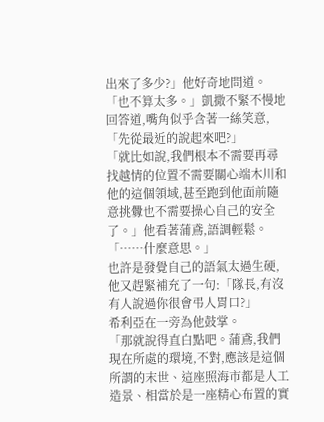出來了多少?」他好奇地問道。
「也不算太多。」凱撒不緊不慢地回答道,嘴角似乎含著一絲笑意,「先從最近的說起來吧?」
「就比如說,我們根本不需要再尋找越情的位置不需要關心端木川和他的這個領域,甚至跑到他面前隨意挑釁也不需要操心自己的安全了。」他看著蒲鳶,語調輕鬆。
「……什麼意思。」
也許是發覺自己的語氣太過生硬,他又趕緊補充了一句:「隊長,有沒有人說過你很會弔人胃口?」
希利亞在一旁為他鼓掌。
「那就說得直白點吧。蒲鳶,我們現在所處的環境,不對,應該是這個所謂的末世、這座照海市都是人工造景、相當於是一座精心布置的實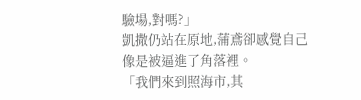驗場,對嗎?」
凱撒仍站在原地,蒲鳶卻感覺自己像是被逼進了角落裡。
「我們來到照海市,其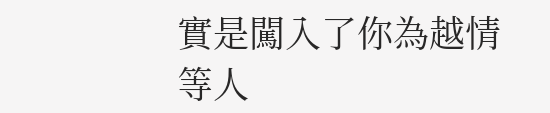實是闖入了你為越情等人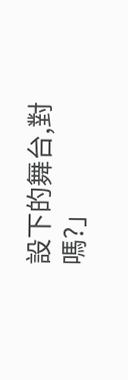設下的舞台,對嗎?」